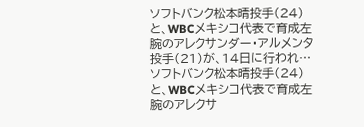ソフトバンク松本晴投手(24)と、WBCメキシコ代表で育成左腕のアレクサンダー・アルメンタ投手(21)が、14日に行われ…
ソフトバンク松本晴投手(24)と、WBCメキシコ代表で育成左腕のアレクサ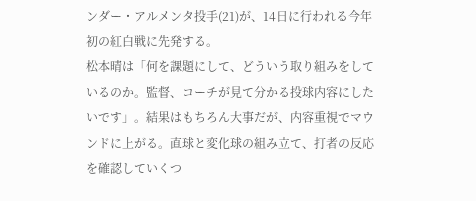ンダー・アルメンタ投手(21)が、14日に行われる今年初の紅白戦に先発する。
松本晴は「何を課題にして、どういう取り組みをしているのか。監督、コーチが見て分かる投球内容にしたいです」。結果はもちろん大事だが、内容重視でマウンドに上がる。直球と変化球の組み立て、打者の反応を確認していくつ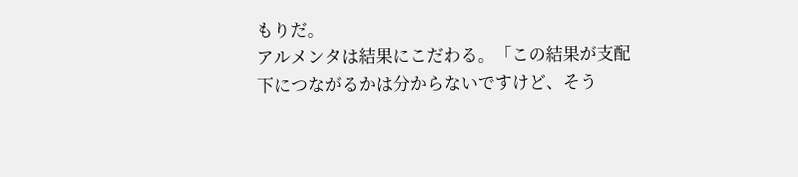もりだ。
アルメンタは結果にこだわる。「この結果が支配下につながるかは分からないですけど、そう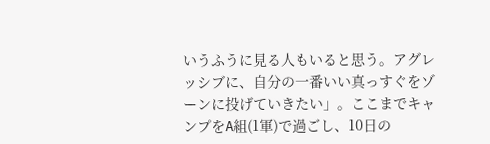いうふうに見る人もいると思う。アグレッシブに、自分の一番いい真っすぐをゾーンに投げていきたい」。ここまでキャンプをA組(1軍)で過ごし、10日の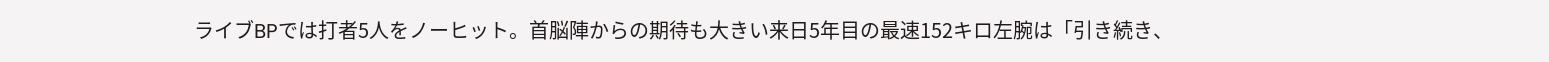ライブBPでは打者5人をノーヒット。首脳陣からの期待も大きい来日5年目の最速152キロ左腕は「引き続き、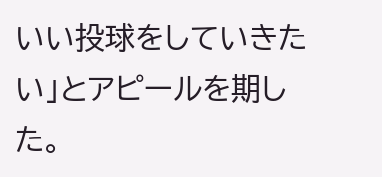いい投球をしていきたい」とアピールを期した。